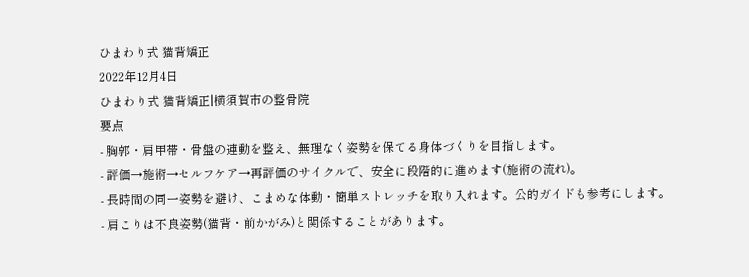ひまわり式 猫背矯正
2022年12月4日
ひまわり式 猫背矯正|横須賀市の整骨院
要点
- 胸郭・肩甲帯・骨盤の連動を整え、無理なく姿勢を保てる身体づくりを目指します。
- 評価→施術→セルフケア→再評価のサイクルで、安全に段階的に進めます(施術の流れ)。
- 長時間の同一姿勢を避け、こまめな体動・簡単ストレッチを取り入れます。公的ガイドも参考にします。
- 肩こりは不良姿勢(猫背・前かがみ)と関係することがあります。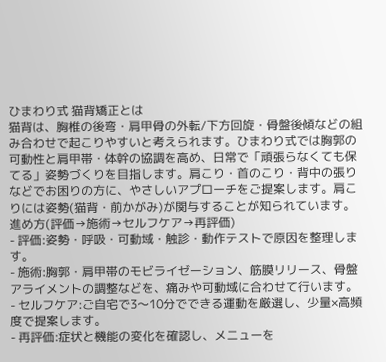ひまわり式 猫背矯正とは
猫背は、胸椎の後弯・肩甲骨の外転/下方回旋・骨盤後傾などの組み合わせで起こりやすいと考えられます。ひまわり式では胸郭の可動性と肩甲帯・体幹の協調を高め、日常で「頑張らなくても保てる」姿勢づくりを目指します。肩こり・首のこり・背中の張りなどでお困りの方に、やさしいアプローチをご提案します。肩こりには姿勢(猫背・前かがみ)が関与することが知られています。
進め方(評価→施術→セルフケア→再評価)
- 評価:姿勢・呼吸・可動域・触診・動作テストで原因を整理します。
- 施術:胸郭・肩甲帯のモビライゼーション、筋膜リリース、骨盤アライメントの調整などを、痛みや可動域に合わせて行います。
- セルフケア:ご自宅で3〜10分でできる運動を厳選し、少量×高頻度で提案します。
- 再評価:症状と機能の変化を確認し、メニューを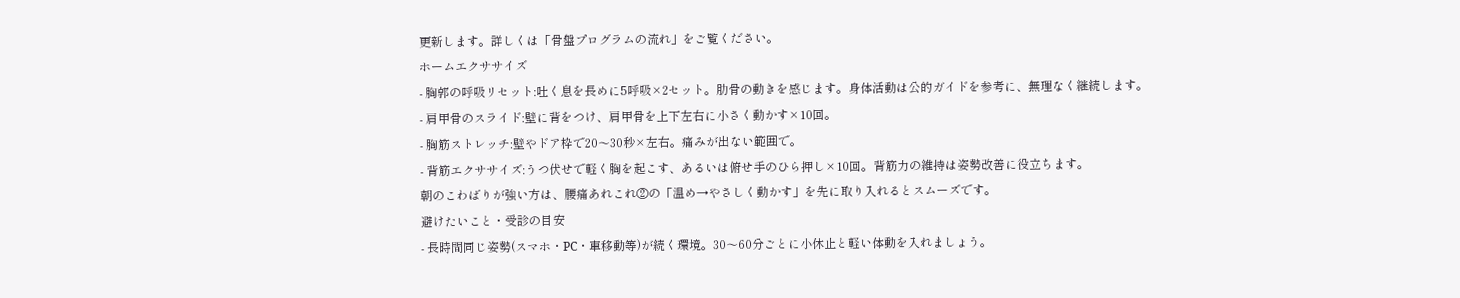更新します。詳しくは「骨盤プログラムの流れ」をご覧ください。
ホームエクササイズ
- 胸郭の呼吸リセット:吐く息を長めに5呼吸×2セット。肋骨の動きを感じます。身体活動は公的ガイドを参考に、無理なく継続します。
- 肩甲骨のスライド:壁に背をつけ、肩甲骨を上下左右に小さく動かす×10回。
- 胸筋ストレッチ:壁やドア枠で20〜30秒×左右。痛みが出ない範囲で。
- 背筋エクササイズ:うつ伏せで軽く胸を起こす、あるいは俯せ手のひら押し×10回。背筋力の維持は姿勢改善に役立ちます。
朝のこわばりが強い方は、腰痛あれこれ②の「温め→やさしく動かす」を先に取り入れるとスムーズです。
避けたいこと・受診の目安
- 長時間同じ姿勢(スマホ・PC・車移動等)が続く環境。30〜60分ごとに小休止と軽い体動を入れましょう。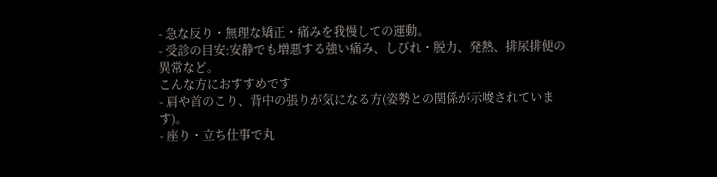- 急な反り・無理な矯正・痛みを我慢しての運動。
- 受診の目安:安静でも増悪する強い痛み、しびれ・脱力、発熱、排尿排便の異常など。
こんな方におすすめです
- 肩や首のこり、背中の張りが気になる方(姿勢との関係が示唆されています)。
- 座り・立ち仕事で丸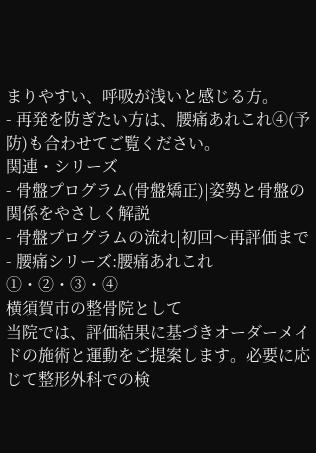まりやすい、呼吸が浅いと感じる方。
- 再発を防ぎたい方は、腰痛あれこれ④(予防)も合わせてご覧ください。
関連・シリーズ
- 骨盤プログラム(骨盤矯正)|姿勢と骨盤の関係をやさしく解説
- 骨盤プログラムの流れ|初回〜再評価まで
- 腰痛シリーズ:腰痛あれこれ①・②・③・④
横須賀市の整骨院として
当院では、評価結果に基づきオーダーメイドの施術と運動をご提案します。必要に応じて整形外科での検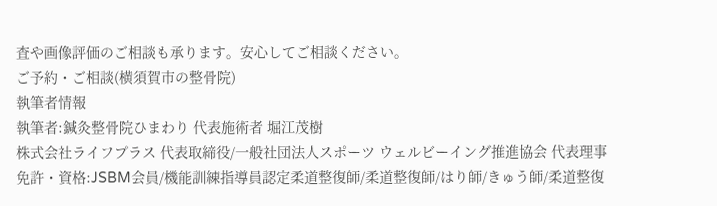査や画像評価のご相談も承ります。安心してご相談ください。
ご予約・ご相談(横須賀市の整骨院)
執筆者情報
執筆者:鍼灸整骨院ひまわり 代表施術者 堀江茂樹
株式会社ライフプラス 代表取締役/一般社団法人スポーツ ウェルビーイング推進協会 代表理事
免許・資格:JSBM会員/機能訓練指導員認定柔道整復師/柔道整復師/はり師/きゅう師/柔道整復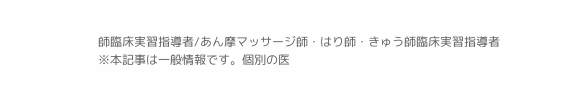師臨床実習指導者/あん摩マッサージ師・はり師・きゅう師臨床実習指導者
※本記事は一般情報です。個別の医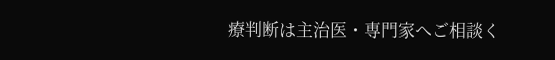療判断は主治医・専門家へご相談く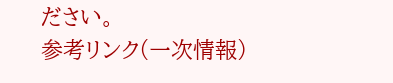ださい。
参考リンク(一次情報)